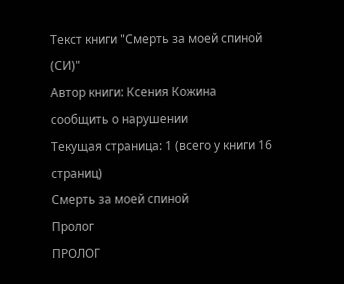Текст книги "Смерть за моей спиной (СИ)"
Автор книги: Ксения Кожина
сообщить о нарушении
Текущая страница: 1 (всего у книги 16 страниц)
Смерть за моей спиной
Пролог
ПРОЛОГ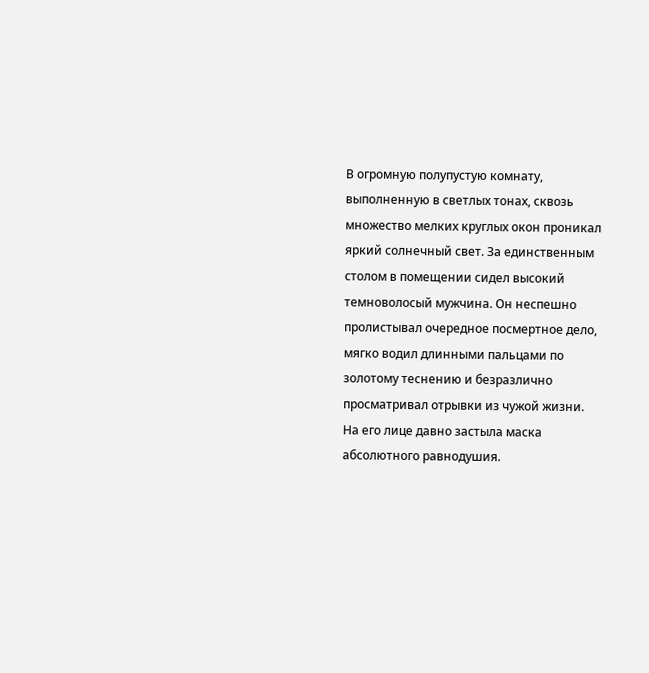В огромную полупустую комнату, выполненную в светлых тонах, сквозь множество мелких круглых окон проникал яркий солнечный свет. За единственным столом в помещении сидел высокий темноволосый мужчина. Он неспешно пролистывал очередное посмертное дело, мягко водил длинными пальцами по золотому теснению и безразлично просматривал отрывки из чужой жизни. На его лице давно застыла маска абсолютного равнодушия.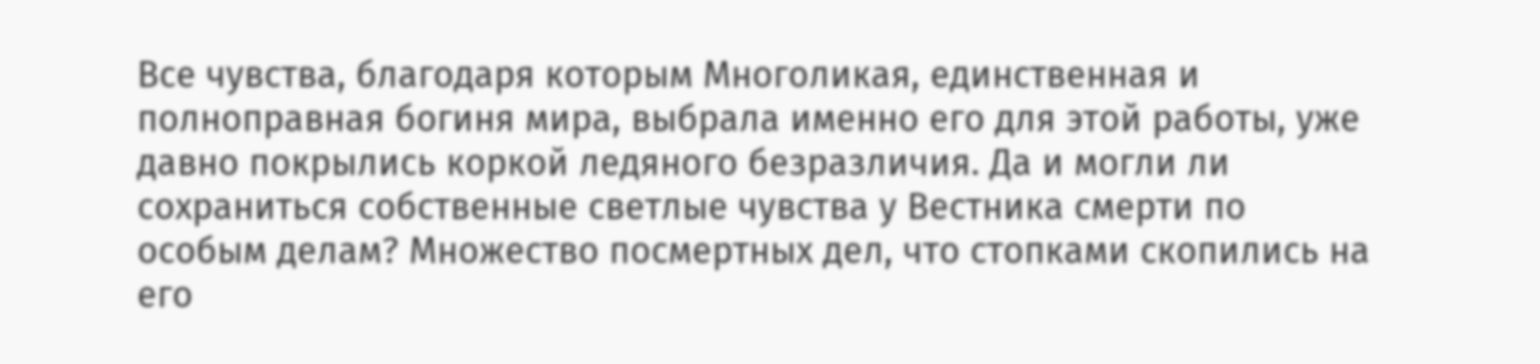Все чувства, благодаря которым Многоликая, единственная и полноправная богиня мира, выбрала именно его для этой работы, уже давно покрылись коркой ледяного безразличия. Да и могли ли сохраниться собственные светлые чувства у Вестника смерти по особым делам? Множество посмертных дел, что стопками скопились на его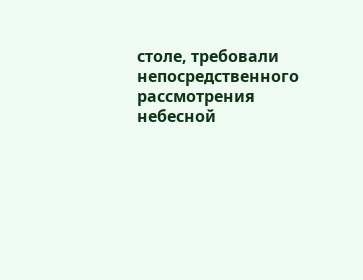столе, требовали непосредственного рассмотрения небесной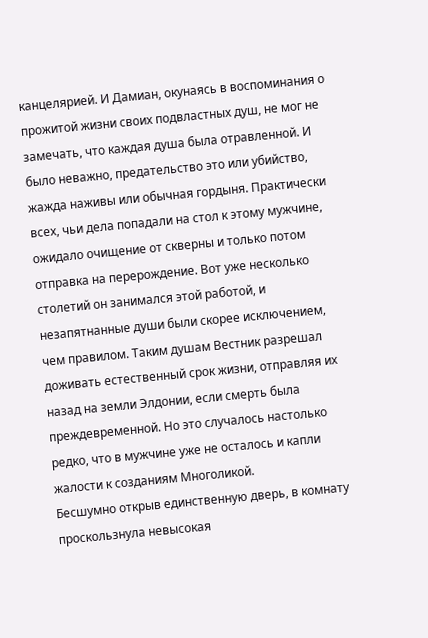канцелярией. И Дамиан, окунаясь в воспоминания о прожитой жизни своих подвластных душ, не мог не замечать, что каждая душа была отравленной. И было неважно, предательство это или убийство, жажда наживы или обычная гордыня. Практически всех, чьи дела попадали на стол к этому мужчине, ожидало очищение от скверны и только потом отправка на перерождение. Вот уже несколько столетий он занимался этой работой, и незапятнанные души были скорее исключением, чем правилом. Таким душам Вестник разрешал доживать естественный срок жизни, отправляя их назад на земли Элдонии, если смерть была преждевременной. Но это случалось настолько редко, что в мужчине уже не осталось и капли жалости к созданиям Многоликой.
Бесшумно открыв единственную дверь, в комнату проскользнула невысокая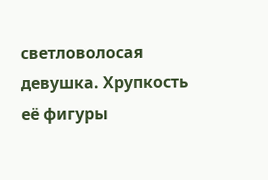светловолосая девушка. Хрупкость её фигуры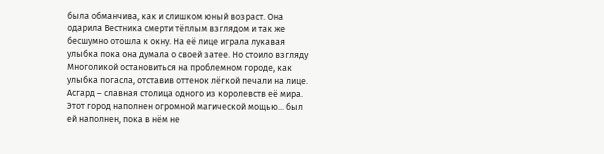была обманчива, как и слишком юный возраст. Она одарила Вестника смерти тёплым взглядом и так же бесшумно отошла к окну. На её лице играла лукавая улыбка пока она думала о своей затее. Но стоило взгляду Многоликой остановиться на проблемном городе, как улыбка погасла, отставив оттенок лёгкой печали на лице. Асгард – славная столица одного из королевств её мира. Этот город наполнен огромной магической мощью... был ей наполнен, пока в нём не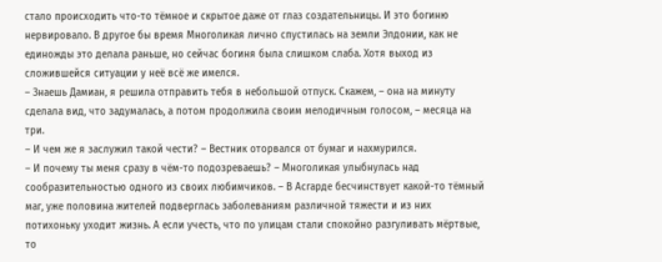стало происходить что-то тёмное и скрытое даже от глаз создательницы. И это богиню нервировало. В другое бы время Многоликая лично спустилась на земли Элдонии, как не единожды это делала раньше, но сейчас богиня была слишком слаба. Хотя выход из сложившейся ситуации у неё всё же имелся.
– Знаешь Дамиан, я решила отправить тебя в небольшой отпуск. Скажем, – она на минуту сделала вид, что задумалась, а потом продолжила своим мелодичным голосом, – месяца на три.
– И чем же я заслужил такой чести? – Вестник оторвался от бумаг и нахмурился.
– И почему ты меня сразу в чём-то подозреваешь? – Многоликая улыбнулась над сообразительностью одного из своих любимчиков. – В Асгарде бесчинствует какой-то тёмный маг, уже половина жителей подверглась заболеваниям различной тяжести и из них потихоньку уходит жизнь. А если учесть, что по улицам стали спокойно разгуливать мёртвые, то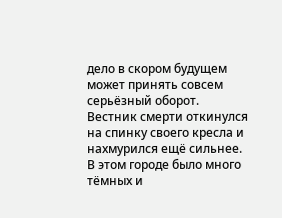дело в скором будущем может принять совсем серьёзный оборот.
Вестник смерти откинулся на спинку своего кресла и нахмурился ещё сильнее. В этом городе было много тёмных и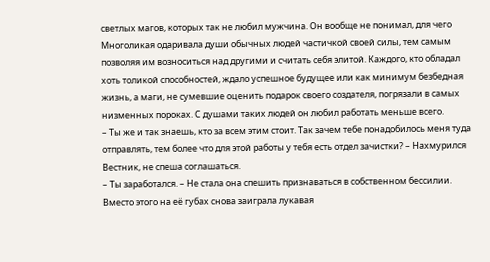светлых магов, которых так не любил мужчина. Он вообще не понимал, для чего Многоликая одаривала души обычных людей частичкой своей силы, тем самым позволяя им возноситься над другими и считать себя элитой. Каждого, кто обладал хоть толикой способностей, ждало успешное будущее или как минимум безбедная жизнь, а маги, не сумевшие оценить подарок своего создателя, погрязали в самых низменных пороках. С душами таких людей он любил работать меньше всего.
– Ты же и так знаешь, кто за всем этим стоит. Так зачем тебе понадобилось меня туда отправлять, тем более что для этой работы у тебя есть отдел зачистки? – Нахмурился Вестник, не спеша соглашаться.
– Ты заработался. – Не стала она спешить признаваться в собственном бессилии. Вместо этого на её губах снова заиграла лукавая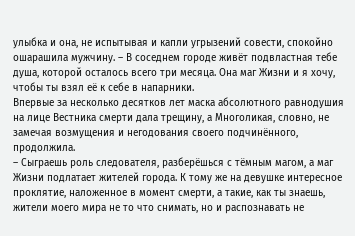улыбка и она, не испытывая и капли угрызений совести, спокойно ошарашила мужчину. – В соседнем городе живёт подвластная тебе душа, которой осталось всего три месяца. Она маг Жизни и я хочу, чтобы ты взял её к себе в напарники.
Впервые за несколько десятков лет маска абсолютного равнодушия на лице Вестника смерти дала трещину, а Многоликая, словно, не замечая возмущения и негодования своего подчинённого, продолжила.
– Сыграешь роль следователя, разберёшься с тёмным магом, а маг Жизни подлатает жителей города. К тому же на девушке интересное проклятие, наложенное в момент смерти, а такие, как ты знаешь, жители моего мира не то что снимать, но и распознавать не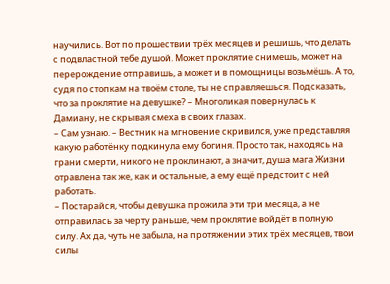научились. Вот по прошествии трёх месяцев и решишь, что делать с подвластной тебе душой. Может проклятие снимешь, может на перерождение отправишь, а может и в помощницы возьмёшь. А то, судя по стопкам на твоём столе, ты не справляешься. Подсказать, что за проклятие на девушке? – Многоликая повернулась к Дамиану, не скрывая смеха в своих глазах.
– Сам узнаю. – Вестник на мгновение скривился, уже представляя какую работёнку подкинула ему богиня. Просто так, находясь на грани смерти, никого не проклинают, а значит, душа мага Жизни отравлена так же, как и остальные, а ему ещё предстоит с ней работать.
– Постарайся, чтобы девушка прожила эти три месяца, а не отправилась за черту раньше, чем проклятие войдёт в полную силу. Ах да, чуть не забыла, на протяжении этих трёх месяцев, твои силы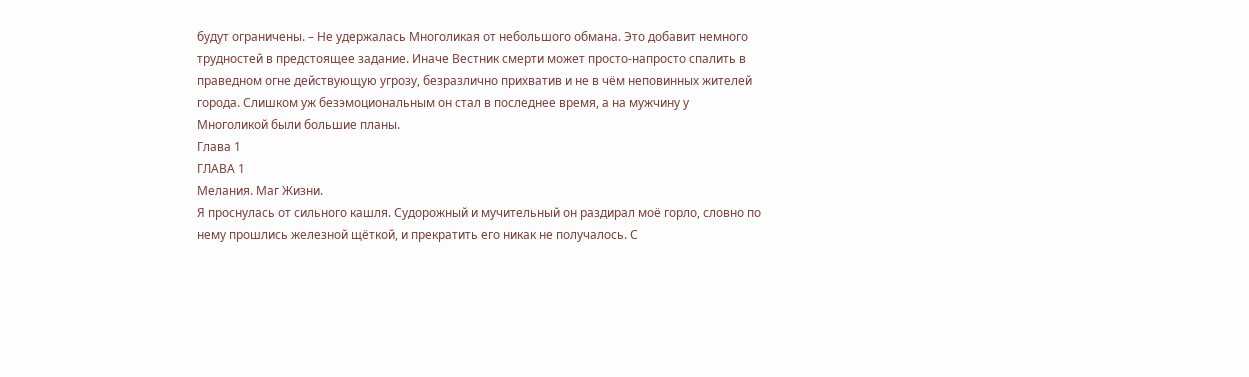будут ограничены. – Не удержалась Многоликая от небольшого обмана. Это добавит немного трудностей в предстоящее задание. Иначе Вестник смерти может просто-напросто спалить в праведном огне действующую угрозу, безразлично прихватив и не в чём неповинных жителей города. Слишком уж безэмоциональным он стал в последнее время, а на мужчину у Многоликой были большие планы.
Глава 1
ГЛАВА 1
Мелания. Маг Жизни.
Я проснулась от сильного кашля. Судорожный и мучительный он раздирал моё горло, словно по нему прошлись железной щёткой, и прекратить его никак не получалось. С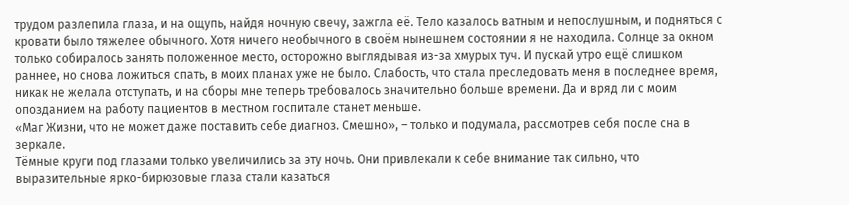трудом разлепила глаза, и на ощупь, найдя ночную свечу, зажгла её. Тело казалось ватным и непослушным, и подняться с кровати было тяжелее обычного. Хотя ничего необычного в своём нынешнем состоянии я не находила. Солнце за окном только собиралось занять положенное место, осторожно выглядывая из-за хмурых туч. И пускай утро ещё слишком раннее, но снова ложиться спать, в моих планах уже не было. Слабость, что стала преследовать меня в последнее время, никак не желала отступать, и на сборы мне теперь требовалось значительно больше времени. Да и вряд ли с моим опозданием на работу пациентов в местном госпитале станет меньше.
«Маг Жизни, что не может даже поставить себе диагноз. Смешно», – только и подумала, рассмотрев себя после сна в зеркале.
Тёмные круги под глазами только увеличились за эту ночь. Они привлекали к себе внимание так сильно, что выразительные ярко-бирюзовые глаза стали казаться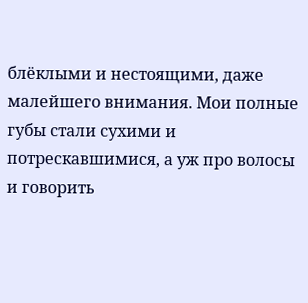блёклыми и нестоящими, даже малейшего внимания. Мои полные губы стали сухими и потрескавшимися, а уж про волосы и говорить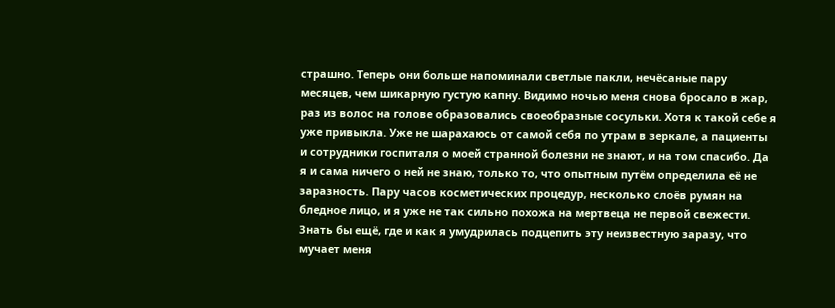страшно. Теперь они больше напоминали светлые пакли, нечёсаные пару месяцев, чем шикарную густую капну. Видимо ночью меня снова бросало в жар, раз из волос на голове образовались своеобразные сосульки. Хотя к такой себе я уже привыкла. Уже не шарахаюсь от самой себя по утрам в зеркале, а пациенты и сотрудники госпиталя о моей странной болезни не знают, и на том спасибо. Да я и сама ничего о ней не знаю, только то, что опытным путём определила её не заразность. Пару часов косметических процедур, несколько слоёв румян на бледное лицо, и я уже не так сильно похожа на мертвеца не первой свежести. Знать бы ещё, где и как я умудрилась подцепить эту неизвестную заразу, что мучает меня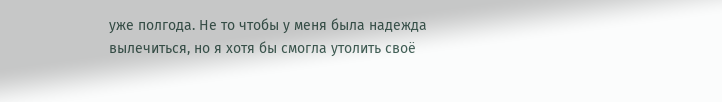уже полгода. Не то чтобы у меня была надежда вылечиться, но я хотя бы смогла утолить своё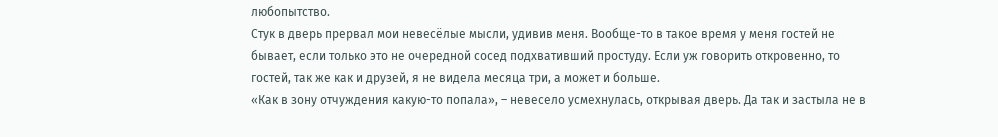любопытство.
Стук в дверь прервал мои невесёлые мысли, удивив меня. Вообще-то в такое время у меня гостей не бывает, если только это не очередной сосед подхвативший простуду. Если уж говорить откровенно, то гостей, так же как и друзей, я не видела месяца три, а может и больше.
«Как в зону отчуждения какую-то попала», – невесело усмехнулась, открывая дверь. Да так и застыла не в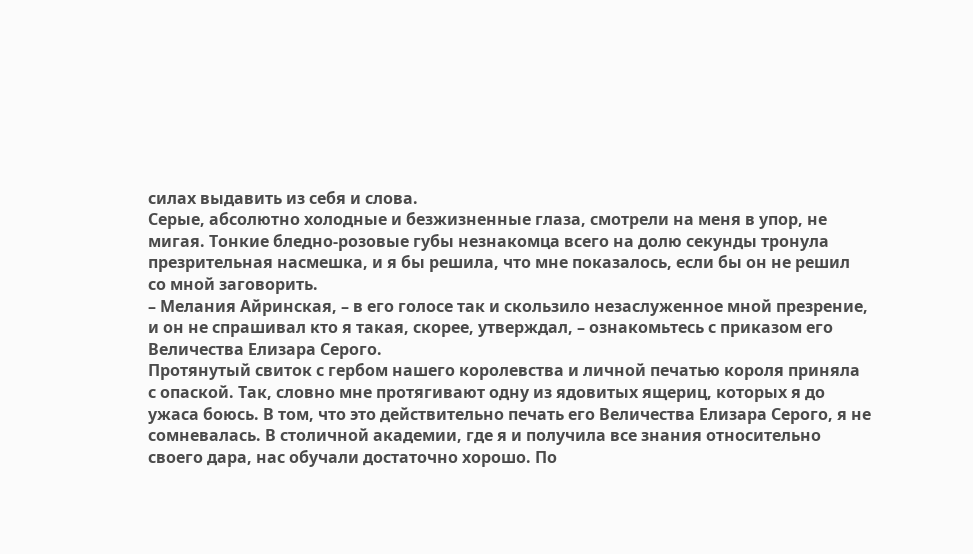силах выдавить из себя и слова.
Серые, абсолютно холодные и безжизненные глаза, смотрели на меня в упор, не мигая. Тонкие бледно-розовые губы незнакомца всего на долю секунды тронула презрительная насмешка, и я бы решила, что мне показалось, если бы он не решил со мной заговорить.
– Мелания Айринская, – в его голосе так и скользило незаслуженное мной презрение, и он не спрашивал кто я такая, скорее, утверждал, – ознакомьтесь с приказом его Величества Елизара Серого.
Протянутый свиток с гербом нашего королевства и личной печатью короля приняла с опаской. Так, словно мне протягивают одну из ядовитых ящериц, которых я до ужаса боюсь. В том, что это действительно печать его Величества Елизара Серого, я не сомневалась. В столичной академии, где я и получила все знания относительно своего дара, нас обучали достаточно хорошо. По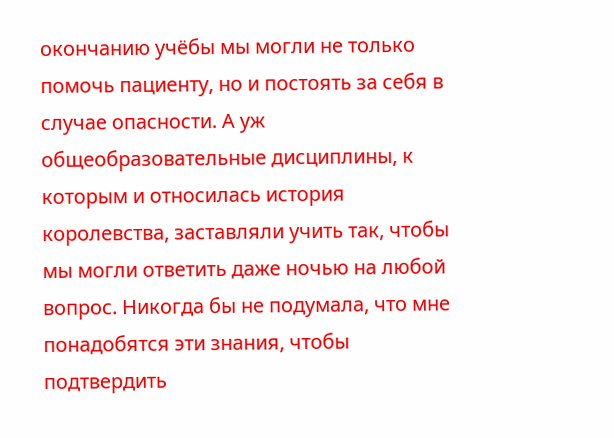окончанию учёбы мы могли не только помочь пациенту, но и постоять за себя в случае опасности. А уж общеобразовательные дисциплины, к которым и относилась история королевства, заставляли учить так, чтобы мы могли ответить даже ночью на любой вопрос. Никогда бы не подумала, что мне понадобятся эти знания, чтобы подтвердить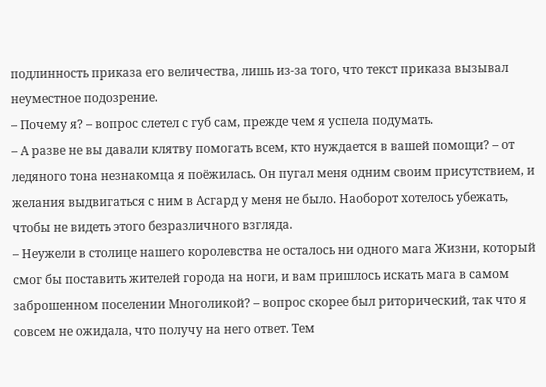подлинность приказа его величества, лишь из-за того, что текст приказа вызывал неуместное подозрение.
– Почему я? – вопрос слетел с губ сам, прежде чем я успела подумать.
– А разве не вы давали клятву помогать всем, кто нуждается в вашей помощи? – от ледяного тона незнакомца я поёжилась. Он пугал меня одним своим присутствием, и желания выдвигаться с ним в Асгард у меня не было. Наоборот хотелось убежать, чтобы не видеть этого безразличного взгляда.
– Неужели в столице нашего королевства не осталось ни одного мага Жизни, который смог бы поставить жителей города на ноги, и вам пришлось искать мага в самом заброшенном поселении Многоликой? – вопрос скорее был риторический, так что я совсем не ожидала, что получу на него ответ. Тем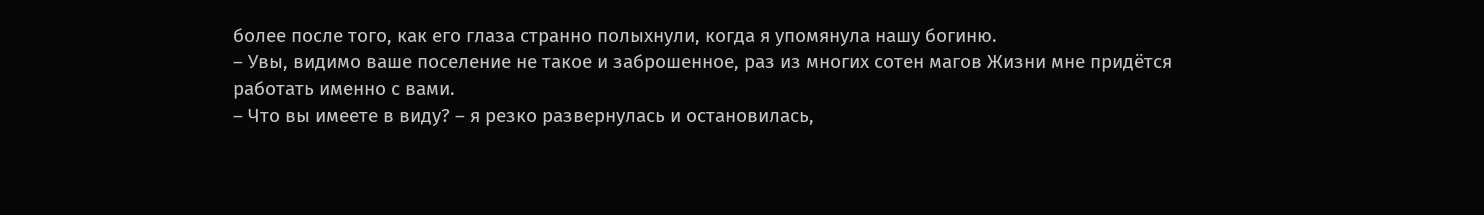более после того, как его глаза странно полыхнули, когда я упомянула нашу богиню.
– Увы, видимо ваше поселение не такое и заброшенное, раз из многих сотен магов Жизни мне придётся работать именно с вами.
– Что вы имеете в виду? – я резко развернулась и остановилась,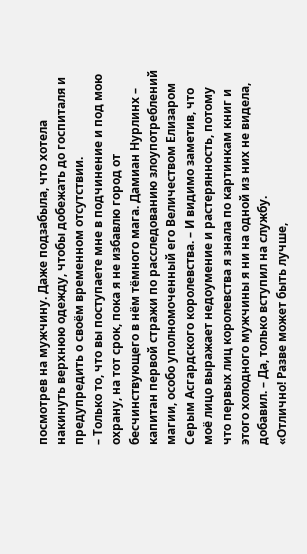посмотрев на мужчину. Даже подзабыла, что хотела накинуть верхнюю одежду, чтобы добежать до госпиталя и предупредить о своём временном отсутствии.
– Только то, что вы поступаете мне в подчинение и под мою охрану, на тот срок, пока я не избавлю город от бесчинствующего в нём тёмного мага. Дамиан Нурлинх – капитан первой стражи по расследованию злоупотреблений магии, особо уполномоченный его Величеством Елизаром Серым Асгардского королевства. – И видимо заметив, что моё лицо выражает недоумение и растерянность, потому что первых лиц королевства я знала по картинкам книг и этого холодного мужчины я ни на одной из них не видела, добавил. – Да, только вступил на службу.
«Отлично! Разве может быть лучше,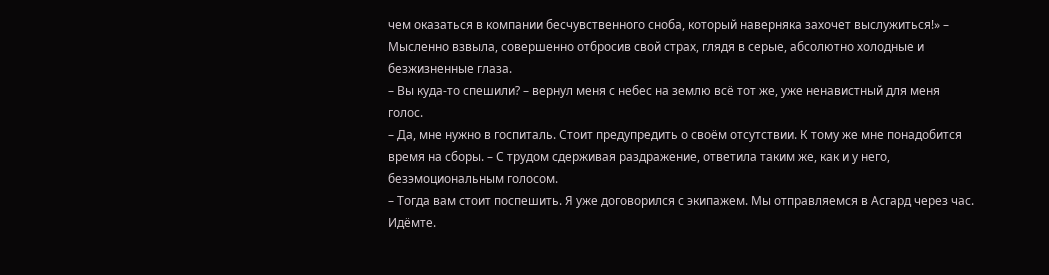чем оказаться в компании бесчувственного сноба, который наверняка захочет выслужиться!» – Мысленно взвыла, совершенно отбросив свой страх, глядя в серые, абсолютно холодные и безжизненные глаза.
– Вы куда-то спешили? – вернул меня с небес на землю всё тот же, уже ненавистный для меня голос.
– Да, мне нужно в госпиталь. Стоит предупредить о своём отсутствии. К тому же мне понадобится время на сборы. – С трудом сдерживая раздражение, ответила таким же, как и у него, безэмоциональным голосом.
– Тогда вам стоит поспешить. Я уже договорился с экипажем. Мы отправляемся в Асгард через час. Идёмте.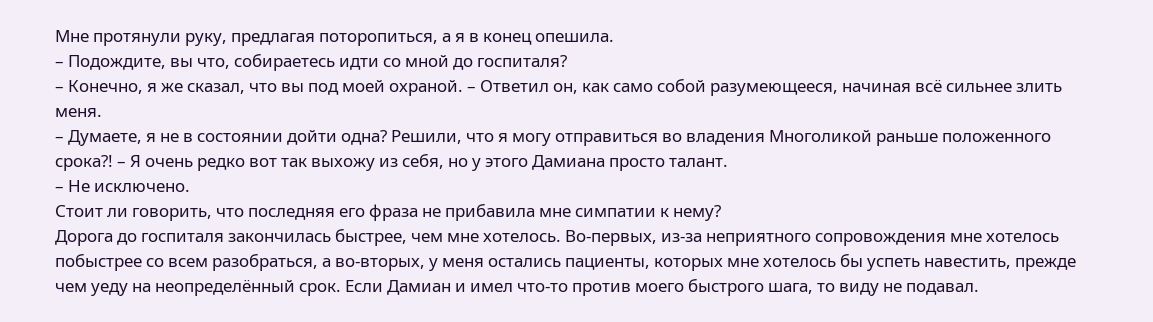Мне протянули руку, предлагая поторопиться, а я в конец опешила.
– Подождите, вы что, собираетесь идти со мной до госпиталя?
– Конечно, я же сказал, что вы под моей охраной. – Ответил он, как само собой разумеющееся, начиная всё сильнее злить меня.
– Думаете, я не в состоянии дойти одна? Решили, что я могу отправиться во владения Многоликой раньше положенного срока?! – Я очень редко вот так выхожу из себя, но у этого Дамиана просто талант.
– Не исключено.
Стоит ли говорить, что последняя его фраза не прибавила мне симпатии к нему?
Дорога до госпиталя закончилась быстрее, чем мне хотелось. Во-первых, из-за неприятного сопровождения мне хотелось побыстрее со всем разобраться, а во-вторых, у меня остались пациенты, которых мне хотелось бы успеть навестить, прежде чем уеду на неопределённый срок. Если Дамиан и имел что-то против моего быстрого шага, то виду не подавал.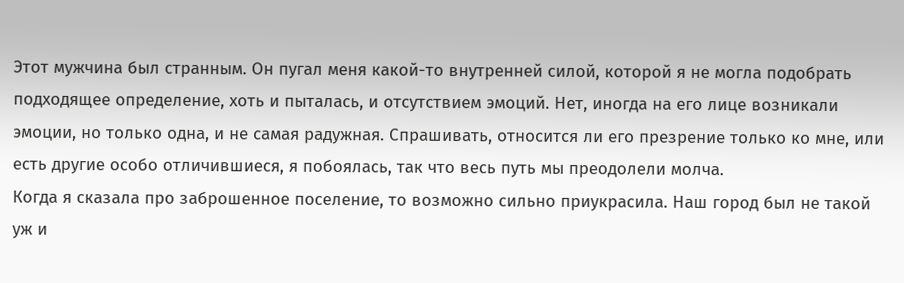Этот мужчина был странным. Он пугал меня какой-то внутренней силой, которой я не могла подобрать подходящее определение, хоть и пыталась, и отсутствием эмоций. Нет, иногда на его лице возникали эмоции, но только одна, и не самая радужная. Спрашивать, относится ли его презрение только ко мне, или есть другие особо отличившиеся, я побоялась, так что весь путь мы преодолели молча.
Когда я сказала про заброшенное поселение, то возможно сильно приукрасила. Наш город был не такой уж и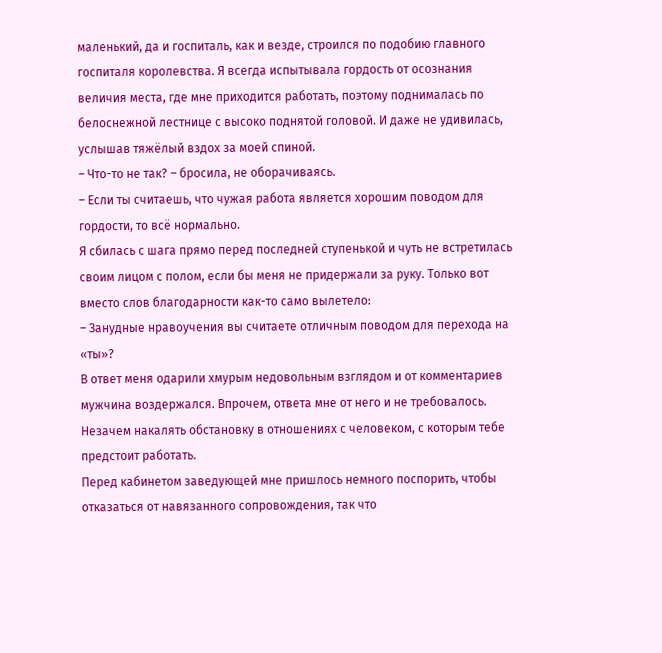маленький, да и госпиталь, как и везде, строился по подобию главного госпиталя королевства. Я всегда испытывала гордость от осознания величия места, где мне приходится работать, поэтому поднималась по белоснежной лестнице с высоко поднятой головой. И даже не удивилась, услышав тяжёлый вздох за моей спиной.
– Что-то не так? – бросила, не оборачиваясь.
– Если ты считаешь, что чужая работа является хорошим поводом для гордости, то всё нормально.
Я сбилась с шага прямо перед последней ступенькой и чуть не встретилась своим лицом с полом, если бы меня не придержали за руку. Только вот вместо слов благодарности как-то само вылетело:
– Занудные нравоучения вы считаете отличным поводом для перехода на «ты»?
В ответ меня одарили хмурым недовольным взглядом и от комментариев мужчина воздержался. Впрочем, ответа мне от него и не требовалось. Незачем накалять обстановку в отношениях с человеком, с которым тебе предстоит работать.
Перед кабинетом заведующей мне пришлось немного поспорить, чтобы отказаться от навязанного сопровождения, так что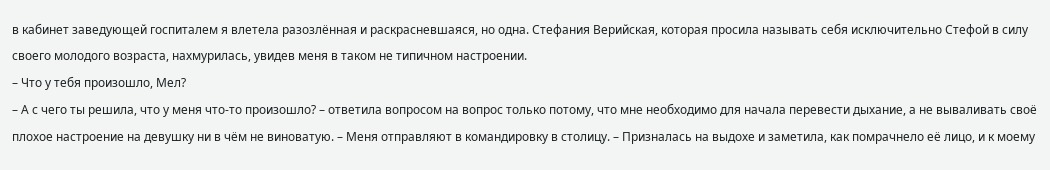в кабинет заведующей госпиталем я влетела разозлённая и раскрасневшаяся, но одна. Стефания Верийская, которая просила называть себя исключительно Стефой в силу своего молодого возраста, нахмурилась, увидев меня в таком не типичном настроении.
– Что у тебя произошло, Мел?
– А с чего ты решила, что у меня что-то произошло? – ответила вопросом на вопрос только потому, что мне необходимо для начала перевести дыхание, а не вываливать своё плохое настроение на девушку ни в чём не виноватую. – Меня отправляют в командировку в столицу. – Призналась на выдохе и заметила, как помрачнело её лицо, и к моему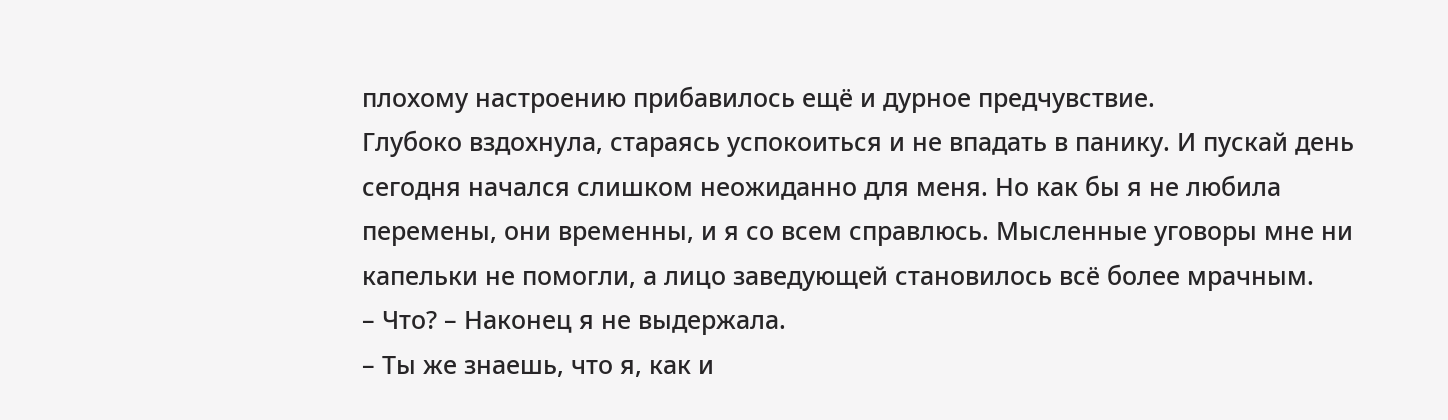плохому настроению прибавилось ещё и дурное предчувствие.
Глубоко вздохнула, стараясь успокоиться и не впадать в панику. И пускай день сегодня начался слишком неожиданно для меня. Но как бы я не любила перемены, они временны, и я со всем справлюсь. Мысленные уговоры мне ни капельки не помогли, а лицо заведующей становилось всё более мрачным.
– Что? – Наконец я не выдержала.
– Ты же знаешь, что я, как и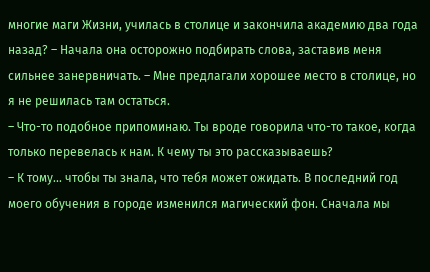многие маги Жизни, училась в столице и закончила академию два года назад? – Начала она осторожно подбирать слова, заставив меня сильнее занервничать. – Мне предлагали хорошее место в столице, но я не решилась там остаться.
– Что-то подобное припоминаю. Ты вроде говорила что-то такое, когда только перевелась к нам. К чему ты это рассказываешь?
– К тому... чтобы ты знала, что тебя может ожидать. В последний год моего обучения в городе изменился магический фон. Сначала мы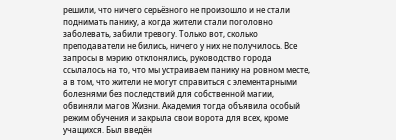решили, что ничего серьёзного не произошло и не стали поднимать панику, а когда жители стали поголовно заболевать, забили тревогу. Только вот, сколько преподаватели не бились, ничего у них не получилось. Все запросы в мэрию отклонялись, руководство города ссылалось на то, что мы устраиваем панику на ровном месте, а в том, что жители не могут справиться с элементарными болезнями без последствий для собственной магии, обвиняли магов Жизни. Академия тогда объявила особый режим обучения и закрыла свои ворота для всех, кроме учащихся. Был введён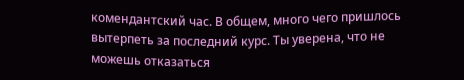комендантский час. В общем, много чего пришлось вытерпеть за последний курс. Ты уверена, что не можешь отказаться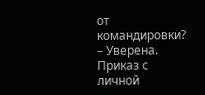от командировки?
– Уверена. Приказ с личной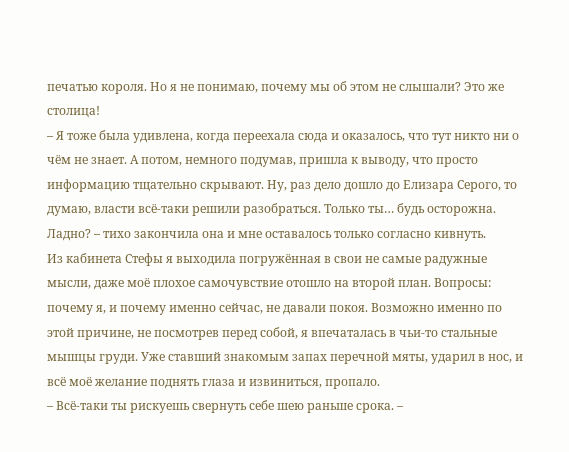печатью короля. Но я не понимаю, почему мы об этом не слышали? Это же столица!
– Я тоже была удивлена, когда переехала сюда и оказалось, что тут никто ни о чём не знает. А потом, немного подумав, пришла к выводу, что просто информацию тщательно скрывают. Ну, раз дело дошло до Елизара Серого, то думаю, власти всё-таки решили разобраться. Только ты… будь осторожна. Ладно? – тихо закончила она и мне оставалось только согласно кивнуть.
Из кабинета Стефы я выходила погружённая в свои не самые радужные мысли, даже моё плохое самочувствие отошло на второй план. Вопросы: почему я, и почему именно сейчас, не давали покоя. Возможно именно по этой причине, не посмотрев перед собой, я впечаталась в чьи-то стальные мышцы груди. Уже ставший знакомым запах перечной мяты, ударил в нос, и всё моё желание поднять глаза и извиниться, пропало.
– Всё-таки ты рискуешь свернуть себе шею раньше срока. –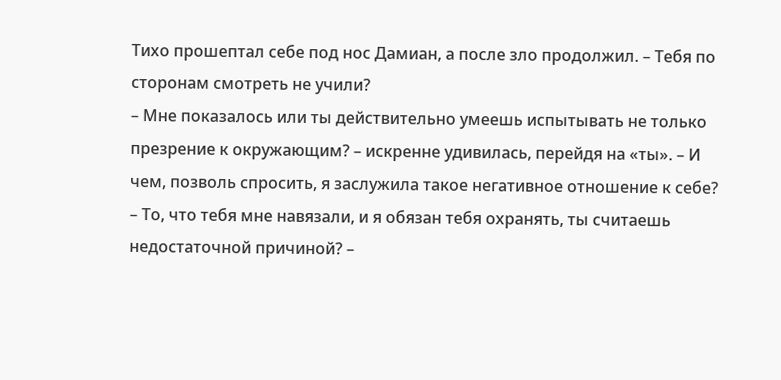Тихо прошептал себе под нос Дамиан, а после зло продолжил. – Тебя по сторонам смотреть не учили?
– Мне показалось или ты действительно умеешь испытывать не только презрение к окружающим? – искренне удивилась, перейдя на «ты». – И чем, позволь спросить, я заслужила такое негативное отношение к себе?
– То, что тебя мне навязали, и я обязан тебя охранять, ты считаешь недостаточной причиной? –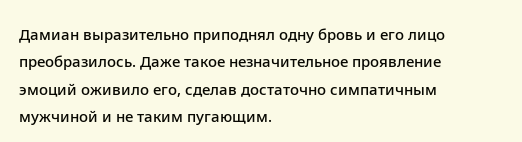Дамиан выразительно приподнял одну бровь и его лицо преобразилось. Даже такое незначительное проявление эмоций оживило его, сделав достаточно симпатичным мужчиной и не таким пугающим.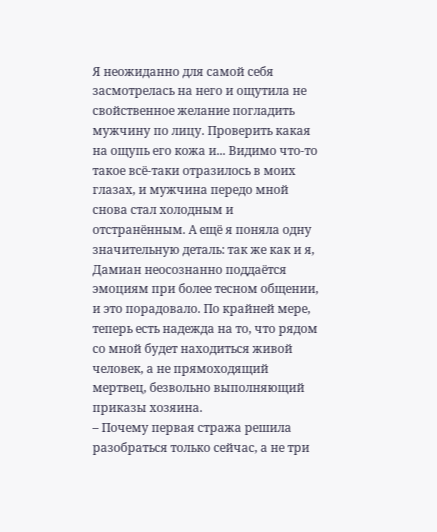Я неожиданно для самой себя засмотрелась на него и ощутила не свойственное желание погладить мужчину по лицу. Проверить какая на ощупь его кожа и... Видимо что-то такое всё-таки отразилось в моих глазах, и мужчина передо мной снова стал холодным и отстранённым. А ещё я поняла одну значительную деталь: так же как и я, Дамиан неосознанно поддаётся эмоциям при более тесном общении, и это порадовало. По крайней мере, теперь есть надежда на то, что рядом со мной будет находиться живой человек, а не прямоходящий мертвец, безвольно выполняющий приказы хозяина.
– Почему первая стража решила разобраться только сейчас, а не три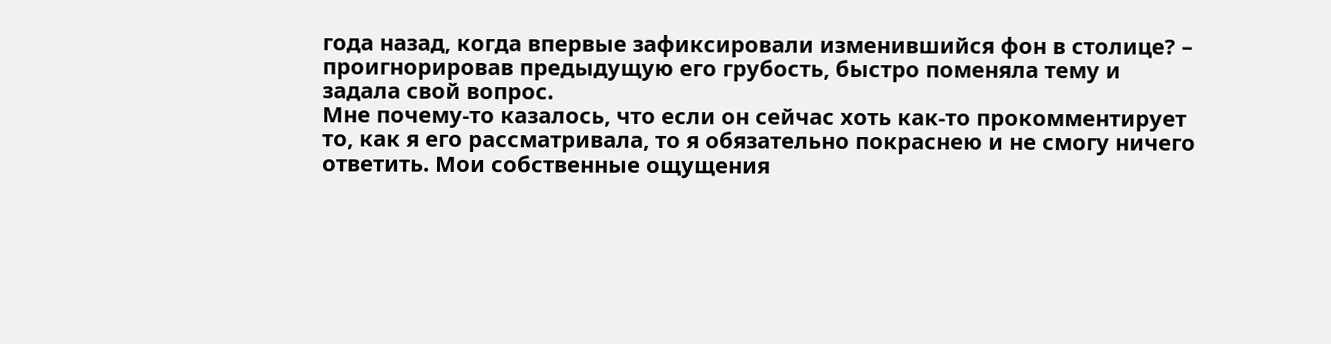года назад, когда впервые зафиксировали изменившийся фон в столице? – проигнорировав предыдущую его грубость, быстро поменяла тему и задала свой вопрос.
Мне почему-то казалось, что если он сейчас хоть как-то прокомментирует то, как я его рассматривала, то я обязательно покраснею и не смогу ничего ответить. Мои собственные ощущения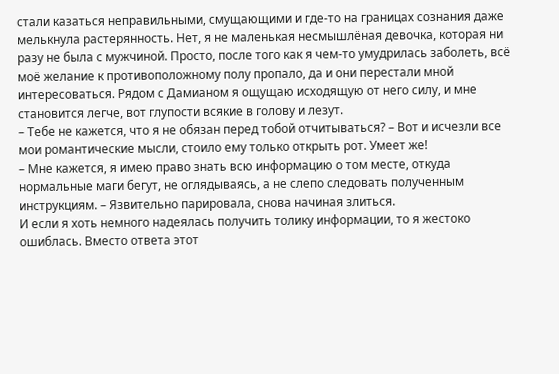стали казаться неправильными, смущающими и где-то на границах сознания даже мелькнула растерянность. Нет, я не маленькая несмышлёная девочка, которая ни разу не была с мужчиной. Просто, после того как я чем-то умудрилась заболеть, всё моё желание к противоположному полу пропало, да и они перестали мной интересоваться. Рядом с Дамианом я ощущаю исходящую от него силу, и мне становится легче, вот глупости всякие в голову и лезут.
– Тебе не кажется, что я не обязан перед тобой отчитываться? – Вот и исчезли все мои романтические мысли, стоило ему только открыть рот. Умеет же!
– Мне кажется, я имею право знать всю информацию о том месте, откуда нормальные маги бегут, не оглядываясь, а не слепо следовать полученным инструкциям. – Язвительно парировала, снова начиная злиться.
И если я хоть немного надеялась получить толику информации, то я жестоко ошиблась. Вместо ответа этот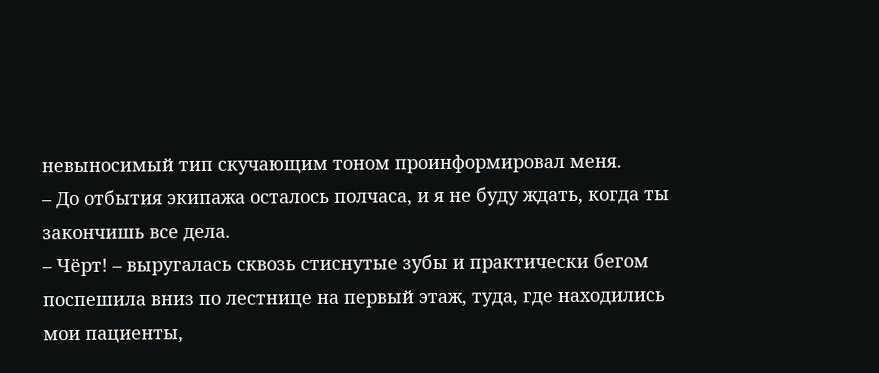невыносимый тип скучающим тоном проинформировал меня.
– До отбытия экипажа осталось полчаса, и я не буду ждать, когда ты закончишь все дела.
– Чёрт! – выругалась сквозь стиснутые зубы и практически бегом поспешила вниз по лестнице на первый этаж, туда, где находились мои пациенты,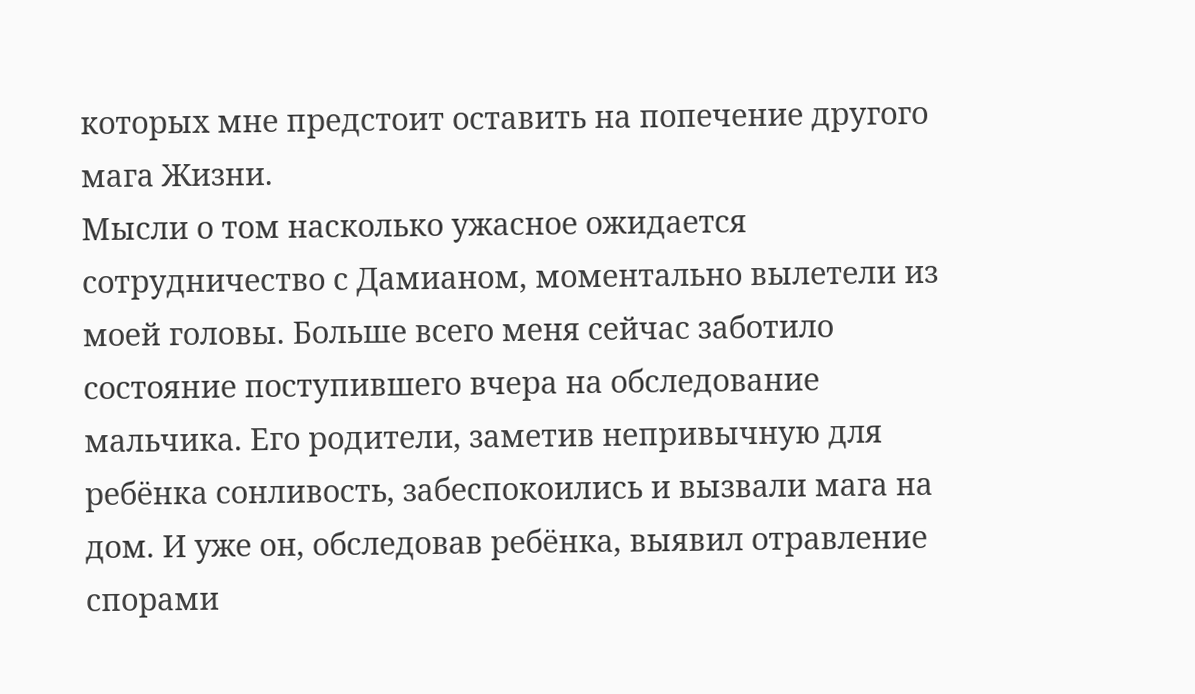которых мне предстоит оставить на попечение другого мага Жизни.
Мысли о том насколько ужасное ожидается сотрудничество с Дамианом, моментально вылетели из моей головы. Больше всего меня сейчас заботило состояние поступившего вчера на обследование мальчика. Его родители, заметив непривычную для ребёнка сонливость, забеспокоились и вызвали мага на дом. И уже он, обследовав ребёнка, выявил отравление спорами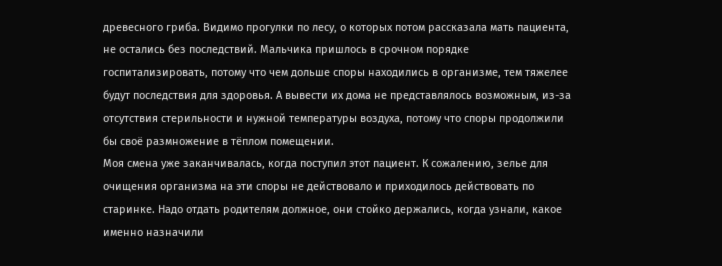древесного гриба. Видимо прогулки по лесу, о которых потом рассказала мать пациента, не остались без последствий. Мальчика пришлось в срочном порядке госпитализировать, потому что чем дольше споры находились в организме, тем тяжелее будут последствия для здоровья. А вывести их дома не представлялось возможным, из-за отсутствия стерильности и нужной температуры воздуха, потому что споры продолжили бы своё размножение в тёплом помещении.
Моя смена уже заканчивалась, когда поступил этот пациент. К сожалению, зелье для очищения организма на эти споры не действовало и приходилось действовать по старинке. Надо отдать родителям должное, они стойко держались, когда узнали, какое именно назначили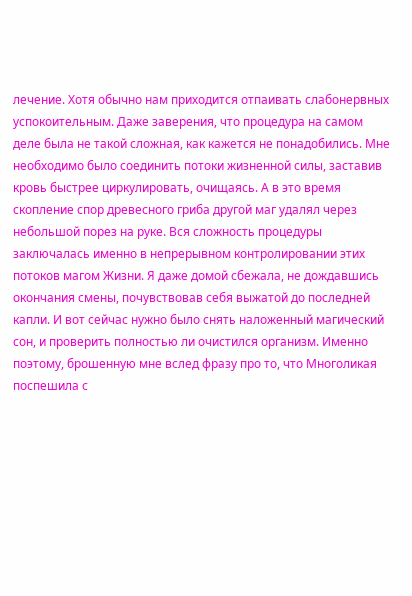лечение. Хотя обычно нам приходится отпаивать слабонервных успокоительным. Даже заверения, что процедура на самом деле была не такой сложная, как кажется не понадобились. Мне необходимо было соединить потоки жизненной силы, заставив кровь быстрее циркулировать, очищаясь. А в это время скопление спор древесного гриба другой маг удалял через небольшой порез на руке. Вся сложность процедуры заключалась именно в непрерывном контролировании этих потоков магом Жизни. Я даже домой сбежала, не дождавшись окончания смены, почувствовав себя выжатой до последней капли. И вот сейчас нужно было снять наложенный магический сон, и проверить полностью ли очистился организм. Именно поэтому, брошенную мне вслед фразу про то, что Многоликая поспешила с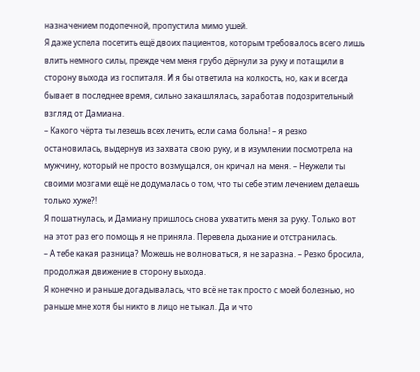назначением подопечной, пропустила мимо ушей.
Я даже успела посетить ещё двоих пациентов, которым требовалось всего лишь влить немного силы, прежде чем меня грубо дёрнули за руку и потащили в сторону выхода из госпиталя. И я бы ответила на колкость, но, как и всегда бывает в последнее время, сильно закашлялась, заработав подозрительный взгляд от Дамиана.
– Какого чёрта ты лезешь всех лечить, если сама больна! – я резко остановилась, выдернув из захвата свою руку, и в изумлении посмотрела на мужчину, который не просто возмущался, он кричал на меня. – Неужели ты своими мозгами ещё не додумалась о том, что ты себе этим лечением делаешь только хуже?!
Я пошатнулась, и Дамиану пришлось снова ухватить меня за руку. Только вот на этот раз его помощь я не приняла. Перевела дыхание и отстранилась.
– А тебе какая разница? Можешь не волноваться, я не заразна. – Резко бросила, продолжая движение в сторону выхода.
Я конечно и раньше догадывалась, что всё не так просто с моей болезнью, но раньше мне хотя бы никто в лицо не тыкал. Да и что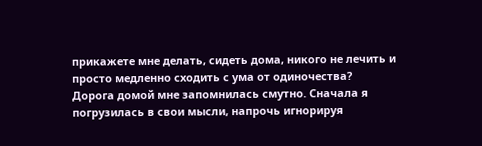прикажете мне делать, сидеть дома, никого не лечить и просто медленно сходить с ума от одиночества?
Дорога домой мне запомнилась смутно. Сначала я погрузилась в свои мысли, напрочь игнорируя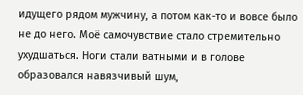идущего рядом мужчину, а потом как-то и вовсе было не до него. Моё самочувствие стало стремительно ухудшаться. Ноги стали ватными и в голове образовался навязчивый шум,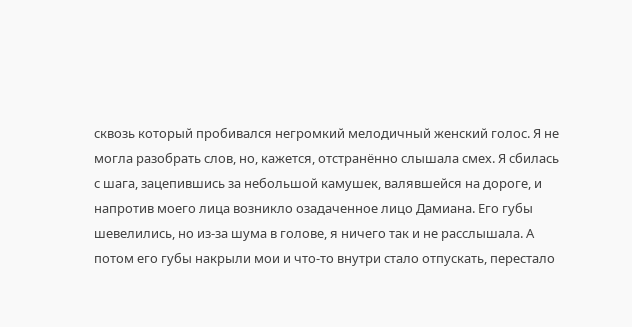сквозь который пробивался негромкий мелодичный женский голос. Я не могла разобрать слов, но, кажется, отстранённо слышала смех. Я сбилась с шага, зацепившись за небольшой камушек, валявшейся на дороге, и напротив моего лица возникло озадаченное лицо Дамиана. Его губы шевелились, но из-за шума в голове, я ничего так и не расслышала. А потом его губы накрыли мои и что-то внутри стало отпускать, перестало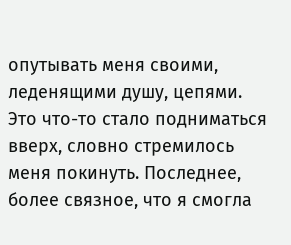опутывать меня своими, леденящими душу, цепями. Это что-то стало подниматься вверх, словно стремилось меня покинуть. Последнее, более связное, что я смогла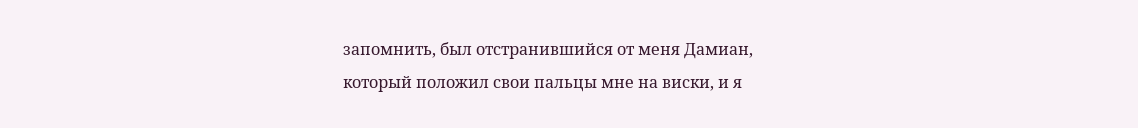запомнить, был отстранившийся от меня Дамиан, который положил свои пальцы мне на виски, и я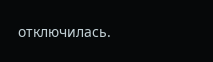отключилась.